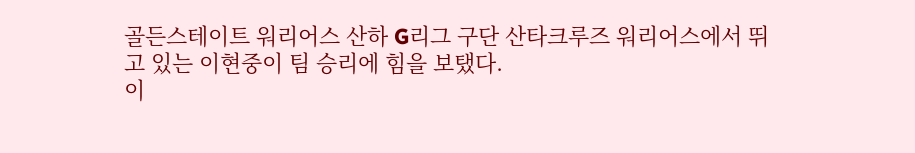골든스테이트 워리어스 산하 G리그 구단 산타크루즈 워리어스에서 뛰고 있는 이현중이 팀 승리에 힘을 보탰다.
이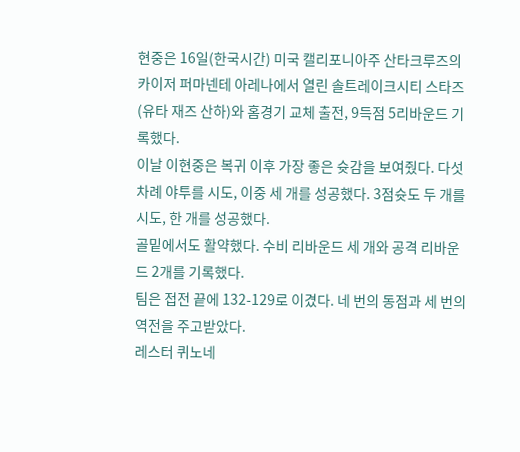현중은 16일(한국시간) 미국 캘리포니아주 산타크루즈의 카이저 퍼마넨테 아레나에서 열린 솔트레이크시티 스타즈(유타 재즈 산하)와 홈경기 교체 출전, 9득점 5리바운드 기록했다.
이날 이현중은 복귀 이후 가장 좋은 슛감을 보여줬다. 다섯 차례 야투를 시도, 이중 세 개를 성공했다. 3점슛도 두 개를 시도, 한 개를 성공했다.
골밑에서도 활약했다. 수비 리바운드 세 개와 공격 리바운드 2개를 기록했다.
팀은 접전 끝에 132-129로 이겼다. 네 번의 동점과 세 번의 역전을 주고받았다.
레스터 퀴노네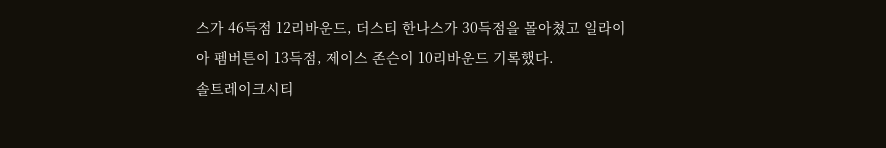스가 46득점 12리바운드, 더스티 한나스가 30득점을 몰아쳤고 일라이아 펨버튼이 13득점, 제이스 존슨이 10리바운드 기록했다.
솔트레이크시티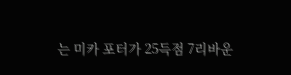는 미카 포터가 25득점 7리바운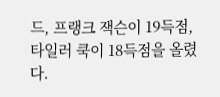드, 프랭크 잭슨이 19득점, 타일러 쿡이 18득점을 올렸다.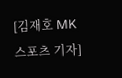[김재호 MK스포츠 기자]